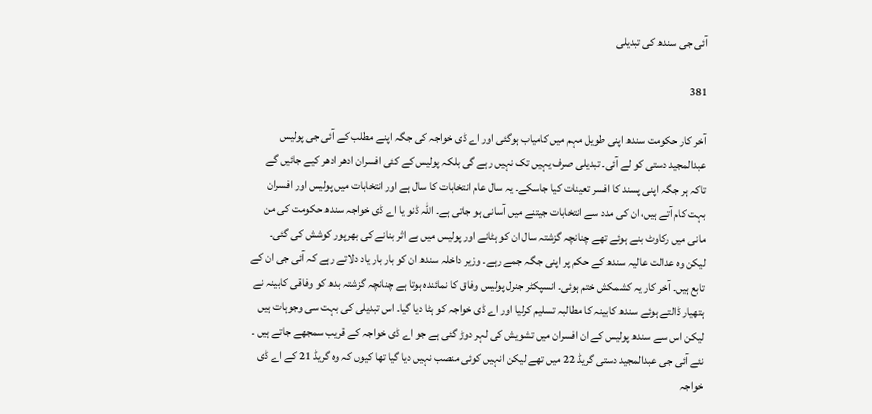آئی جی سندھ کی تبدیلی

381

آخر کار حکومت سندھ اپنی طویل مہم میں کامیاب ہوگئی اور اے ڈی خواجہ کی جگہ اپنے مطلب کے آئی جی پولیس عبدالمجید دستی کو لے آئی۔ تبدیلی صرف یہیں تک نہیں رہے گی بلکہ پولیس کے کئی افسران ادھر ادھر کیے جائیں گے تاکہ ہر جگہ اپنی پسند کا افسر تعینات کیا جاسکے۔ یہ سال عام انتخابات کا سال ہے اور انتخابات میں پولیس اور افسران بہت کام آتے ہیں، ان کی مدد سے انتخابات جیتنے میں آسانی ہو جاتی ہے۔ اللہ ڈنو یا اے ڈی خواجہ سندھ حکومت کی من مانی میں رکاوٹ بنے ہوئے تھے چنانچہ گزشتہ سال ان کو ہٹانے اور پولیس میں بے اثر بنانے کی بھرپور کوشش کی گئی۔ لیکن وہ عدالت عالیہ سندھ کے حکم پر اپنی جگہ جمے رہے۔ وزیر داخلہ سندھ ان کو بار بار یاد دلاتے رہے کہ آئی جی ان کے تابع ہیں۔ آخر کار یہ کشمکش ختم ہوئی۔ انسپکٹر جنرل پولیس وفاق کا نمائندہ ہوتا ہے چنانچہ گزشتہ بدھ کو وفاقی کابینہ نے ہتھیار ڈالتے ہوئے سندھ کابینہ کا مطالبہ تسلیم کرلیا اور اے ڈی خواجہ کو ہٹا دیا گیا۔ اس تبدیلی کی بہت سی وجوہات ہیں لیکن اس سے سندھ پولیس کے ان افسران میں تشویش کی لہر دوڑ گئی ہے جو اے ڈی خواجہ کے قریب سمجھے جاتے ہیں ۔ نئے آئی جی عبدالمجید دستی گریڈ 22 میں تھے لیکن انہیں کوئی منصب نہیں دیا گیا تھا کیوں کہ وہ گریڈ 21 کے اے ڈی خواجہ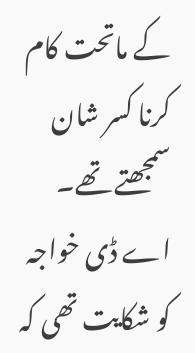کے ماتحت کام کرنا کسر شان سمجھتے تھے۔ اے ڈی خواجہ کو شکایت تھی کہ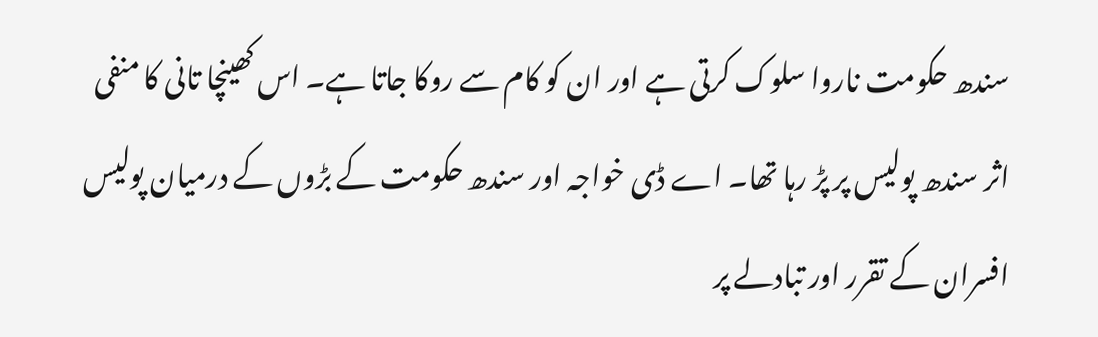سندھ حکومت ناروا سلوک کرتی ہے اور ان کو کام سے روکا جاتا ہے۔ اس کھینچا تانی کا منفی اثر سندھ پولیس پر پڑ رہا تھا۔ اے ڈی خواجہ اور سندھ حکومت کے بڑوں کے درمیان پولیس افسران کے تقرر اور تبادلے پر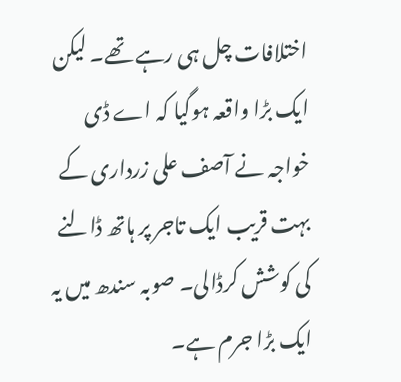اختلافات چل ہی رہے تھے۔ لیکن ایک بڑا واقعہ ہوگیا کہ اے ڈی خواجہ نے آصف علی زرداری کے بہت قریب ایک تاجر پر ہاتھ ڈالنے کی کوشش کرڈالی۔ صوبہ سندھ میں یہ ایک بڑا جرم ہے۔